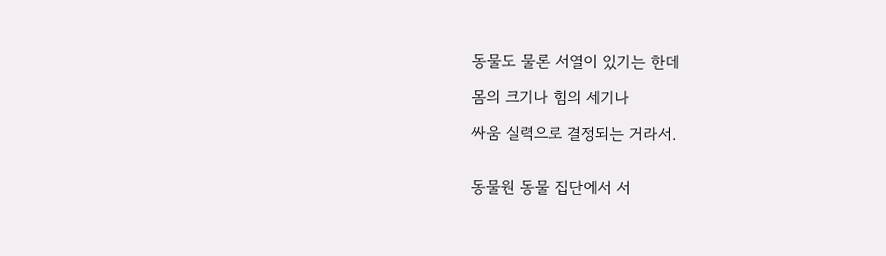동물도 물론 서열이 있기는 한데

몸의 크기나 힘의 세기나

싸움 실력으로 결정되는 거라서.


동물원 동물 집단에서 서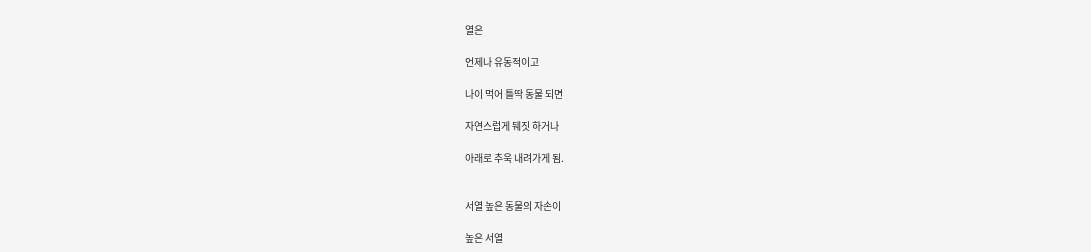열은

언제나 유동적이고

나이 먹어 틀딱 동물 되면

자연스럽게 뒈짓 하거나

아래로 추욱 내려가게 됨.


서열 높은 동물의 자손이

높은 서열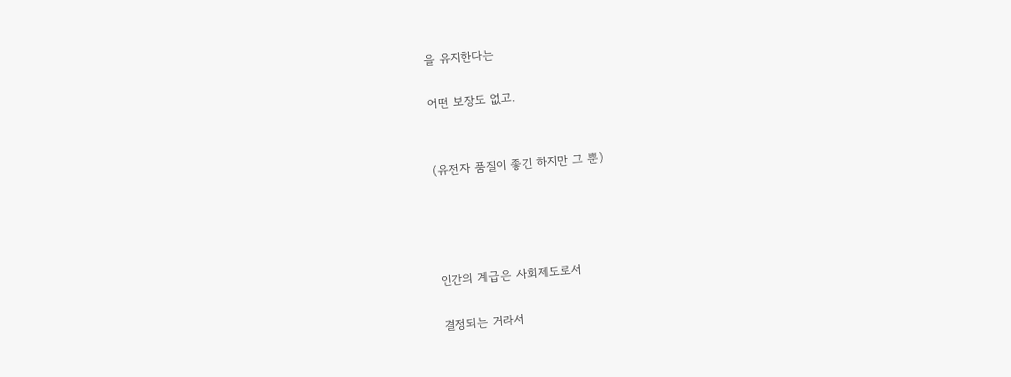을 유지한다는

어떤 보장도 없고.


(유전자 품질이 좋긴 하지만 그 뿐)




인간의 계급은 사회제도로서

결정되는 거라서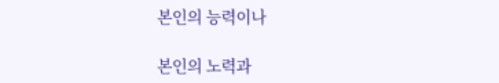본인의 능력이나

본인의 노력과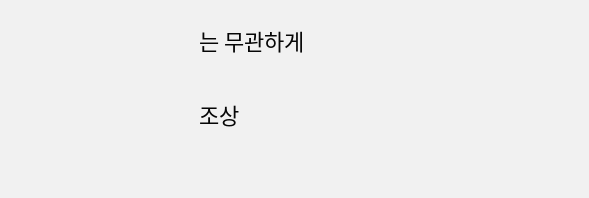는 무관하게

조상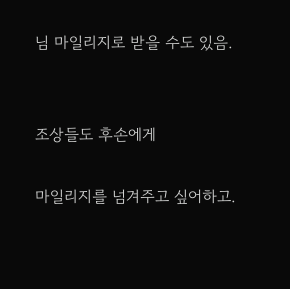님 마일리지로 받을 수도 있음.


조상들도 후손에게

마일리지를 넘겨주고 싶어하고.